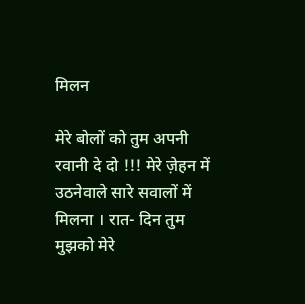मिलन

मेरे बोलों को तुम अपनी रवानी दे दो !!! मेरे ज़ेहन में उठनेवाले सारे सवालों में मिलना । रात- दिन तुम मुझको मेरे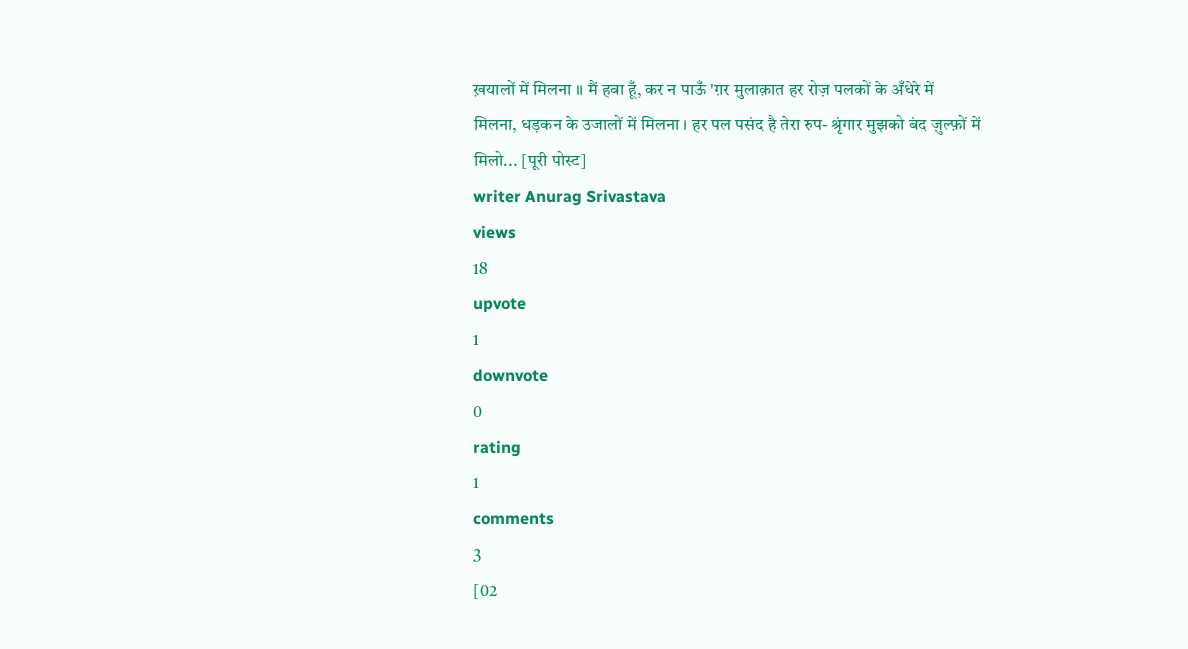ख़यालों में मिलना ॥ मैं हवा हूँ, कर न पाऊँ 'ग़र मुलाक़ात हर रोज़ पलकों के अँधेरे में मिलना, धड़कन के उजालों में मिलना । हर पल पसंद है तेरा रुप- श्रृंगार मुझको बंद ज़ुल्फ़ों में मिलो... [पूरी पोस्ट]
writer Anurag Srivastava
views
18
upvote
1
downvote
0
rating
1
comments
3
[02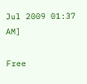Jul 2009 01:37 AM]

Free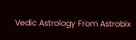Vedic Astrology From Astrobix